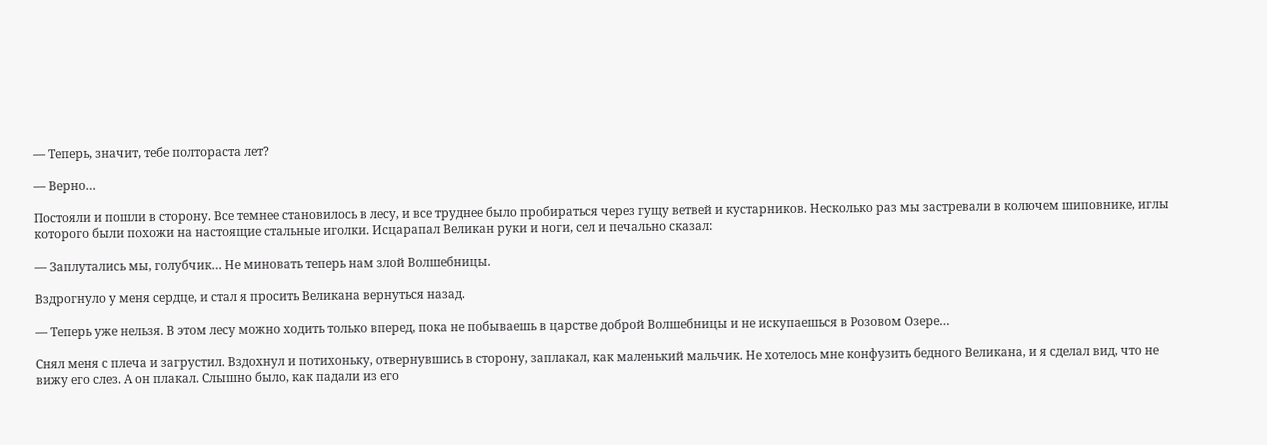— Теперь, значит, тебе полтораста лет?

— Верно…

Постояли и пошли в сторону. Все темнее становилось в лесу, и все труднее было пробираться через гущу ветвей и кустарников. Несколько раз мы застревали в колючем шиповнике, иглы которого были похожи на настоящие стальные иголки. Исцарапал Великан руки и ноги, сел и печально сказал:

— Заплутались мы, голубчик… Не миновать теперь нам злой Волшебницы.

Вздрогнуло у меня сердце, и стал я просить Великана вернуться назад.

— Теперь уже нельзя. В этом лесу можно ходить только вперед, пока не побываешь в царстве доброй Волшебницы и не искупаешься в Розовом Озере…

Снял меня с плеча и загрустил. Вздохнул и потихоньку, отвернувшись в сторону, заплакал, как маленький мальчик. Не хотелось мне конфузить бедного Великана, и я сделал вид, что не вижу его слез. А он плакал. Слышно было, как падали из его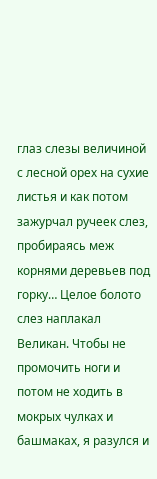глаз слезы величиной с лесной орех на сухие листья и как потом зажурчал ручеек слез, пробираясь меж корнями деревьев под горку… Целое болото слез наплакал Великан. Чтобы не промочить ноги и потом не ходить в мокрых чулках и башмаках, я разулся и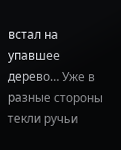встал на упавшее дерево… Уже в разные стороны текли ручьи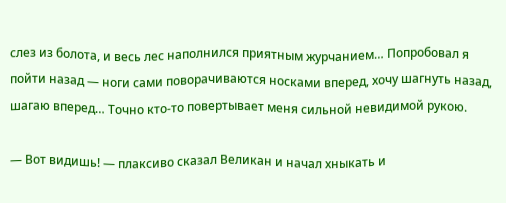слез из болота, и весь лес наполнился приятным журчанием… Попробовал я пойти назад — ноги сами поворачиваются носками вперед, хочу шагнуть назад, шагаю вперед… Точно кто-то повертывает меня сильной невидимой рукою.

— Вот видишь! — плаксиво сказал Великан и начал хныкать и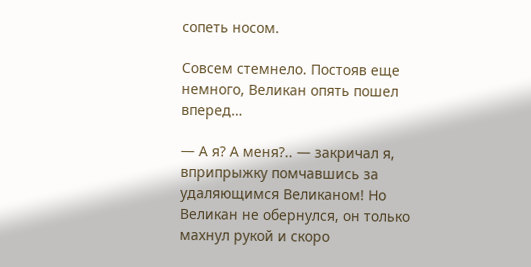сопеть носом.

Совсем стемнело. Постояв еще немного, Великан опять пошел вперед…

— А я? А меня?.. — закричал я, вприпрыжку помчавшись за удаляющимся Великаном! Но Великан не обернулся, он только махнул рукой и скоро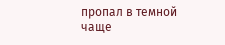пропал в темной чаще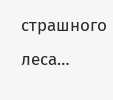страшного леса…